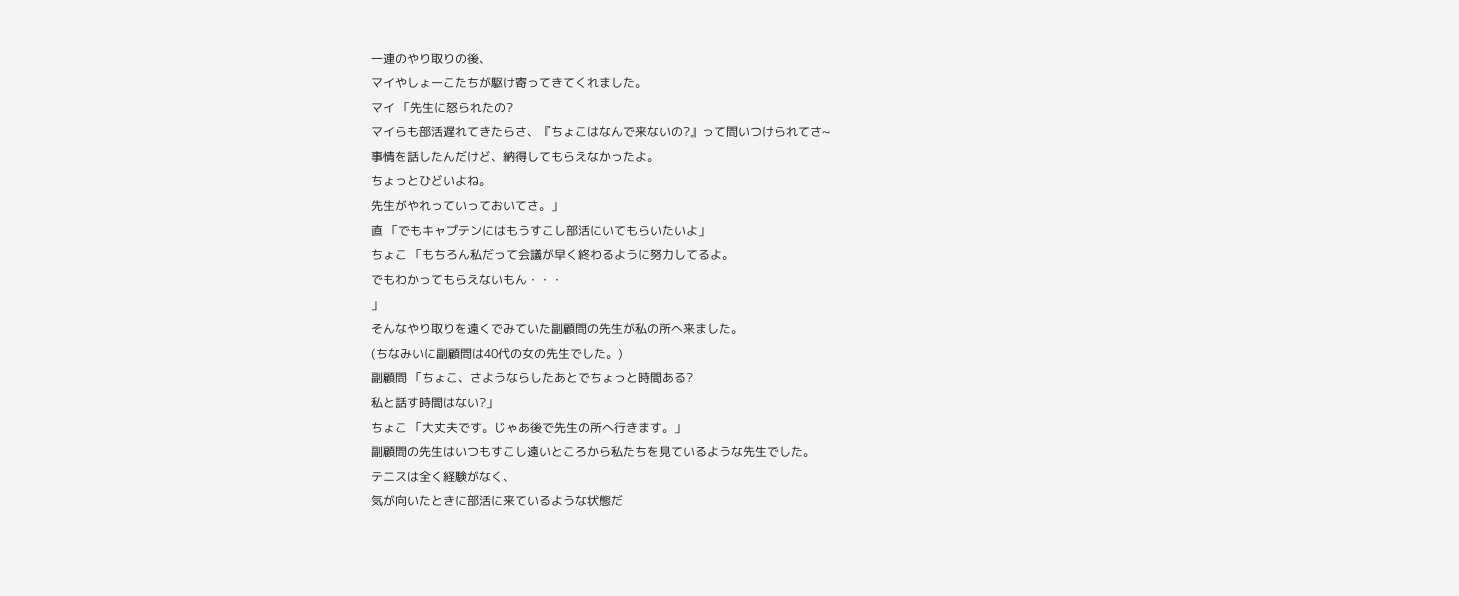一連のやり取りの後、
マイやしょーこたちが駆け寄ってきてくれました。
マイ 「先生に怒られたの?
マイらも部活遅れてきたらさ、『ちょこはなんで来ないの?』って問いつけられてさ~
事情を話したんだけど、納得してもらえなかったよ。
ちょっとひどいよね。
先生がやれっていっておいてさ。」
直 「でもキャプテンにはもうすこし部活にいてもらいたいよ」
ちょこ 「もちろん私だって会議が早く終わるように努力してるよ。
でもわかってもらえないもん・・・
」
そんなやり取りを遠くでみていた副顧問の先生が私の所へ来ました。
(ちなみいに副顧問は40代の女の先生でした。)
副顧問 「ちょこ、さようならしたあとでちょっと時間ある?
私と話す時間はない?」
ちょこ 「大丈夫です。じゃあ後で先生の所へ行きます。」
副顧問の先生はいつもすこし遠いところから私たちを見ているような先生でした。
テニスは全く経験がなく、
気が向いたときに部活に来ているような状態だ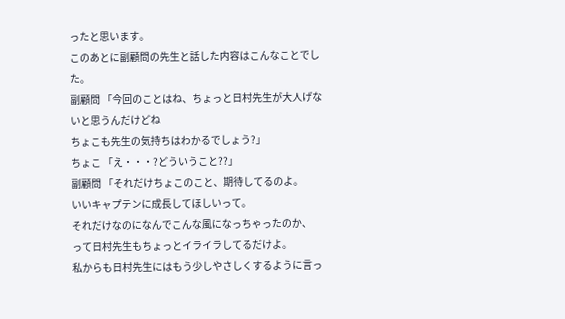ったと思います。
このあとに副顧問の先生と話した内容はこんなことでした。
副顧問 「今回のことはね、ちょっと日村先生が大人げないと思うんだけどね
ちょこも先生の気持ちはわかるでしょう?」
ちょこ 「え・・・?どういうこと??」
副顧問 「それだけちょこのこと、期待してるのよ。
いいキャプテンに成長してほしいって。
それだけなのになんでこんな風になっちゃったのか、
って日村先生もちょっとイライラしてるだけよ。
私からも日村先生にはもう少しやさしくするように言っ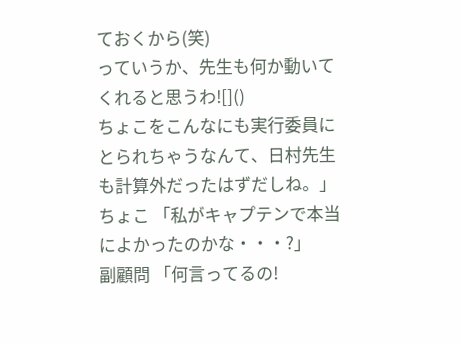ておくから(笑)
っていうか、先生も何か動いてくれると思うわ![]()
ちょこをこんなにも実行委員にとられちゃうなんて、日村先生も計算外だったはずだしね。」
ちょこ 「私がキャプテンで本当によかったのかな・・・?」
副顧問 「何言ってるの!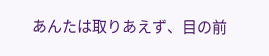あんたは取りあえず、目の前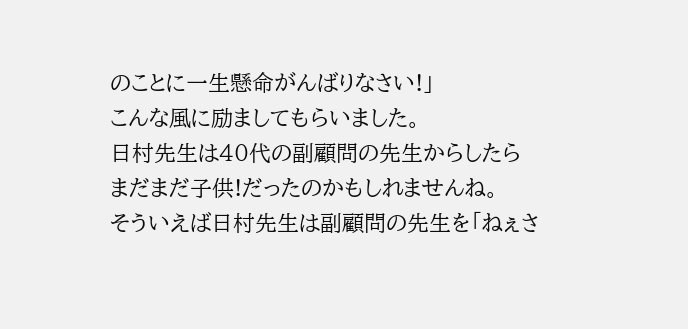のことに一生懸命がんばりなさい!」
こんな風に励ましてもらいました。
日村先生は40代の副顧問の先生からしたら
まだまだ子供!だったのかもしれませんね。
そういえば日村先生は副顧問の先生を「ねぇさ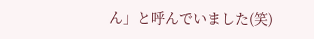ん」と呼んでいました(笑)